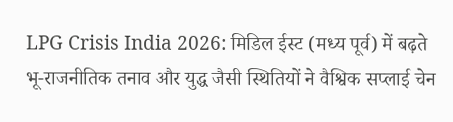LPG Crisis India 2026: मिडिल ईस्ट (मध्य पूर्व) में बढ़ते भू-राजनीतिक तनाव और युद्ध जैसी स्थितियों ने वैश्विक सप्लाई चेन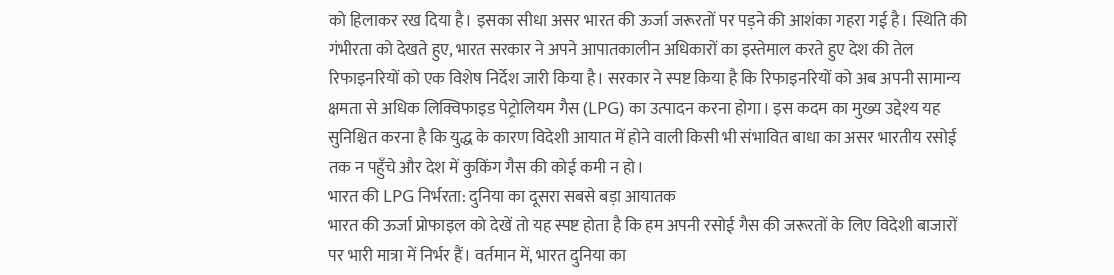को हिलाकर रख दिया है। इसका सीधा असर भारत की ऊर्जा जरूरतों पर पड़ने की आशंका गहरा गई है। स्थिति की गंभीरता को देखते हुए, भारत सरकार ने अपने आपातकालीन अधिकारों का इस्तेमाल करते हुए देश की तेल रिफाइनरियों को एक विशेष निर्देश जारी किया है। सरकार ने स्पष्ट किया है कि रिफाइनरियों को अब अपनी सामान्य क्षमता से अधिक लिक्विफाइड पेट्रोलियम गैस (LPG) का उत्पादन करना होगा। इस कदम का मुख्य उद्देश्य यह सुनिश्चित करना है कि युद्ध के कारण विदेशी आयात में होने वाली किसी भी संभावित बाधा का असर भारतीय रसोई तक न पहुँचे और देश में कुकिंग गैस की कोई कमी न हो।
भारत की LPG निर्भरता: दुनिया का दूसरा सबसे बड़ा आयातक
भारत की ऊर्जा प्रोफाइल को देखें तो यह स्पष्ट होता है कि हम अपनी रसोई गैस की जरूरतों के लिए विदेशी बाजारों पर भारी मात्रा में निर्भर हैं। वर्तमान में, भारत दुनिया का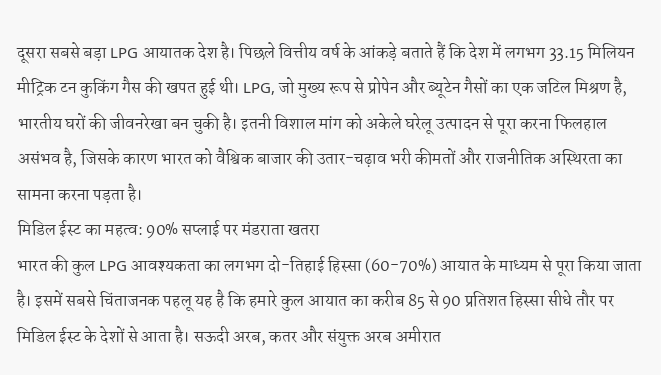दूसरा सबसे बड़ा LPG आयातक देश है। पिछले वित्तीय वर्ष के आंकड़े बताते हैं कि देश में लगभग 33.15 मिलियन मीट्रिक टन कुकिंग गैस की खपत हुई थी। LPG, जो मुख्य रूप से प्रोपेन और ब्यूटेन गैसों का एक जटिल मिश्रण है, भारतीय घरों की जीवनरेखा बन चुकी है। इतनी विशाल मांग को अकेले घरेलू उत्पादन से पूरा करना फिलहाल असंभव है, जिसके कारण भारत को वैश्विक बाजार की उतार-चढ़ाव भरी कीमतों और राजनीतिक अस्थिरता का सामना करना पड़ता है।
मिडिल ईस्ट का महत्व: 90% सप्लाई पर मंडराता खतरा
भारत की कुल LPG आवश्यकता का लगभग दो-तिहाई हिस्सा (60-70%) आयात के माध्यम से पूरा किया जाता है। इसमें सबसे चिंताजनक पहलू यह है कि हमारे कुल आयात का करीब 85 से 90 प्रतिशत हिस्सा सीधे तौर पर मिडिल ईस्ट के देशों से आता है। सऊदी अरब, कतर और संयुक्त अरब अमीरात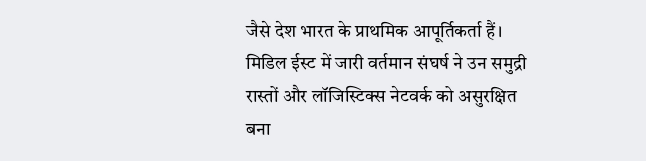जैसे देश भारत के प्राथमिक आपूर्तिकर्ता हैं। मिडिल ईस्ट में जारी वर्तमान संघर्ष ने उन समुद्री रास्तों और लॉजिस्टिक्स नेटवर्क को असुरक्षित बना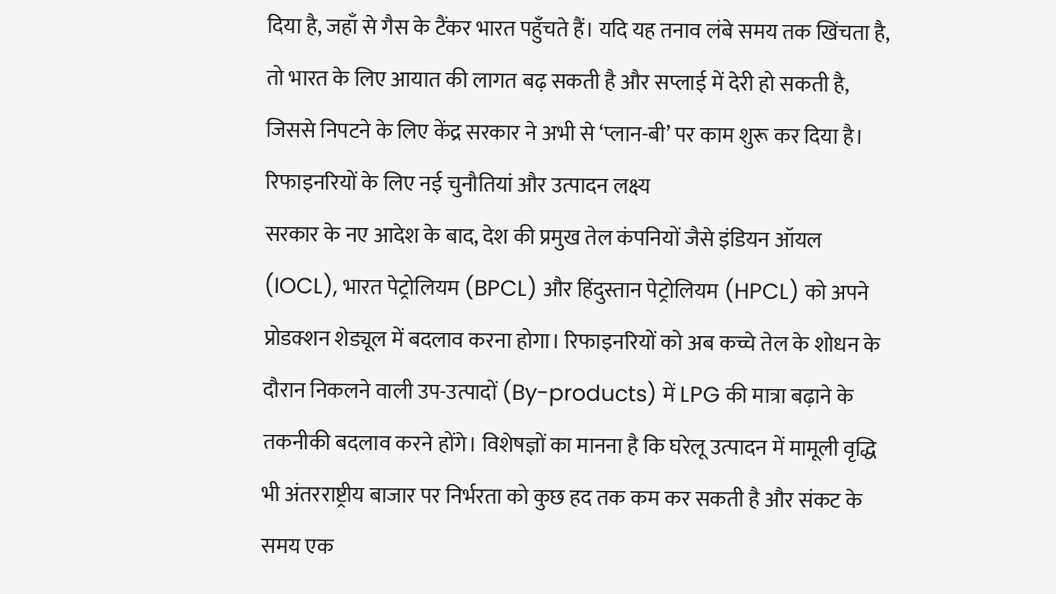दिया है, जहाँ से गैस के टैंकर भारत पहुँचते हैं। यदि यह तनाव लंबे समय तक खिंचता है, तो भारत के लिए आयात की लागत बढ़ सकती है और सप्लाई में देरी हो सकती है, जिससे निपटने के लिए केंद्र सरकार ने अभी से ‘प्लान-बी’ पर काम शुरू कर दिया है।
रिफाइनरियों के लिए नई चुनौतियां और उत्पादन लक्ष्य
सरकार के नए आदेश के बाद, देश की प्रमुख तेल कंपनियों जैसे इंडियन ऑयल (IOCL), भारत पेट्रोलियम (BPCL) और हिंदुस्तान पेट्रोलियम (HPCL) को अपने प्रोडक्शन शेड्यूल में बदलाव करना होगा। रिफाइनरियों को अब कच्चे तेल के शोधन के दौरान निकलने वाली उप-उत्पादों (By-products) में LPG की मात्रा बढ़ाने के तकनीकी बदलाव करने होंगे। विशेषज्ञों का मानना है कि घरेलू उत्पादन में मामूली वृद्धि भी अंतरराष्ट्रीय बाजार पर निर्भरता को कुछ हद तक कम कर सकती है और संकट के समय एक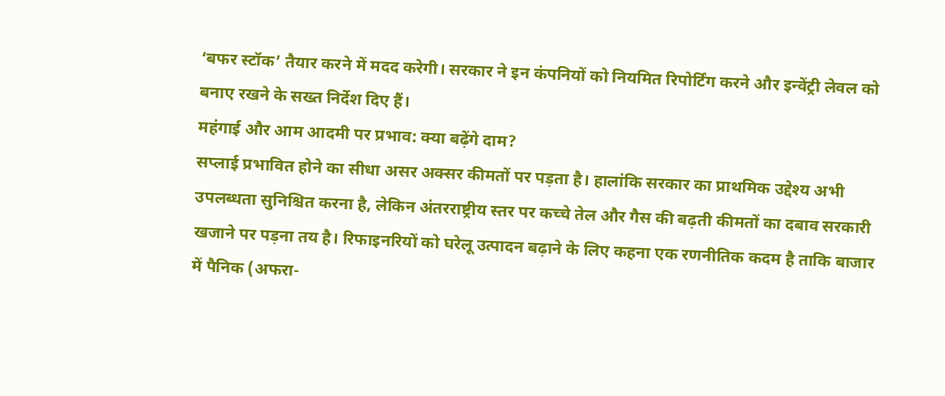‘बफर स्टॉक’ तैयार करने में मदद करेगी। सरकार ने इन कंपनियों को नियमित रिपोर्टिंग करने और इन्वेंट्री लेवल को बनाए रखने के सख्त निर्देश दिए हैं।
महंगाई और आम आदमी पर प्रभाव: क्या बढ़ेंगे दाम?
सप्लाई प्रभावित होने का सीधा असर अक्सर कीमतों पर पड़ता है। हालांकि सरकार का प्राथमिक उद्देश्य अभी उपलब्धता सुनिश्चित करना है, लेकिन अंतरराष्ट्रीय स्तर पर कच्चे तेल और गैस की बढ़ती कीमतों का दबाव सरकारी खजाने पर पड़ना तय है। रिफाइनरियों को घरेलू उत्पादन बढ़ाने के लिए कहना एक रणनीतिक कदम है ताकि बाजार में पैनिक (अफरा-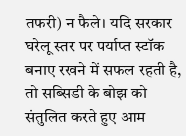तफरी) न फैले। यदि सरकार घरेलू स्तर पर पर्याप्त स्टॉक बनाए रखने में सफल रहती है, तो सब्सिडी के बोझ को संतुलित करते हुए आम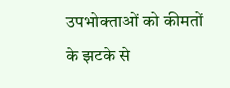उपभोक्ताओं को कीमतों के झटके से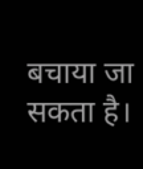बचाया जा सकता है।